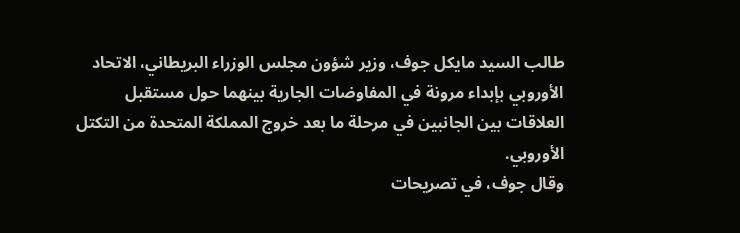طالب السيد مايكل جوف، وزير شؤون مجلس الوزراء البريطاني، الاتحاد الأوروبي بإبداء مرونة في المفاوضات الجارية بينهما حول مستقبل العلاقات بين الجانبين في مرحلة ما بعد خروج المملكة المتحدة من التكتل الأوروبي.
وقال جوف، في تصريحات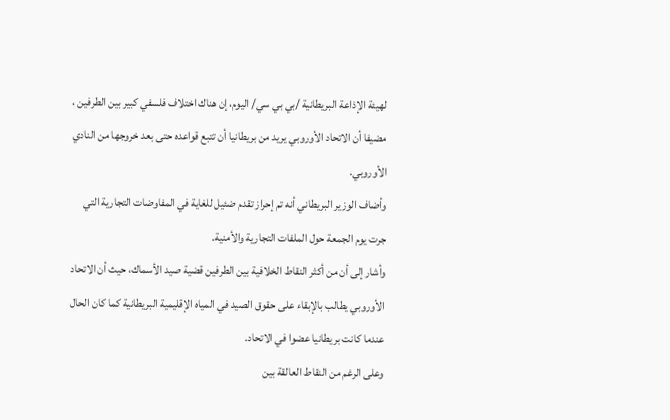لهيئة الإذاعة البريطانية /بي بي سي/ اليوم، إن هناك اختلاف فلسفي كبير بين الطرفين ، مضيفا أن الاتحاد الأوروبي يريد من بريطانيا أن تتبع قواعده حتى بعد خروجها من النادي الأوروبي.
وأضاف الوزير البريطاني أنه تم إحراز تقدم ضئيل للغاية في المفاوضات التجارية التي جرت يوم الجمعة حول الملفات التجارية والأمنية.
وأشار إلى أن من أكثر النقاط الخلافية بين الطرفين قضية صيد الأسماك، حيث أن الاتحاد الأوروبي يطالب بالإبقاء على حقوق الصيد في المياه الإقليمية البريطانية كما كان الحال عندما كانت بريطانيا عضوا في الاتحاد.
وعلى الرغم من النقاط العالقة بين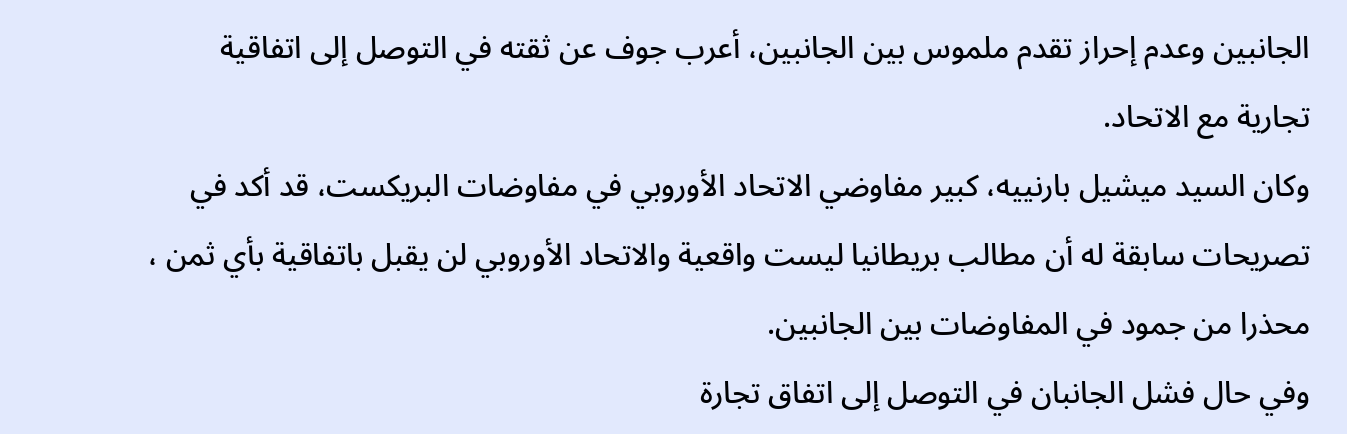الجانبين وعدم إحراز تقدم ملموس بين الجانبين، أعرب جوف عن ثقته في التوصل إلى اتفاقية تجارية مع الاتحاد.
وكان السيد ميشيل بارنييه، كبير مفاوضي الاتحاد الأوروبي في مفاوضات البريكست، قد أكد في تصريحات سابقة له أن مطالب بريطانيا ليست واقعية والاتحاد الأوروبي لن يقبل باتفاقية بأي ثمن ، محذرا من جمود في المفاوضات بين الجانبين.
وفي حال فشل الجانبان في التوصل إلى اتفاق تجارة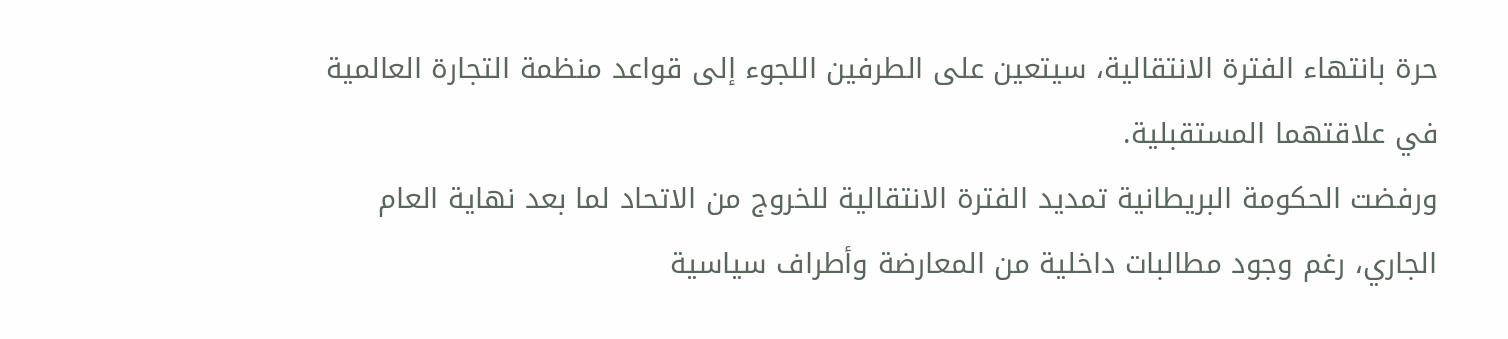حرة بانتهاء الفترة الانتقالية، سيتعين على الطرفين اللجوء إلى قواعد منظمة التجارة العالمية في علاقتهما المستقبلية.
ورفضت الحكومة البريطانية تمديد الفترة الانتقالية للخروج من الاتحاد لما بعد نهاية العام الجاري، رغم وجود مطالبات داخلية من المعارضة وأطراف سياسية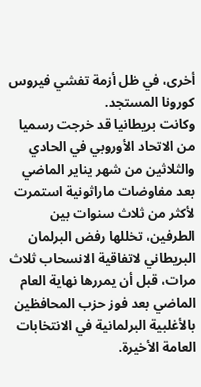أخرى، في ظل أزمة تفشي فيروس كورونا المستجد.
وكانت بريطانيا قد خرجت رسميا من الاتحاد الأوروبي في الحادي والثلاثين من شهر يناير الماضي بعد مفاوضات ماراثونية استمرت لأكثر من ثلاث سنوات بين الطرفين، تخللها رفض البرلمان البريطاني لاتفاقية الانسحاب ثلاث مرات، قبل أن يمررها نهاية العام الماضي بعد فوز حزب المحافظين بالأغلبية البرلمانية في الانتخابات العامة الأخيرة.